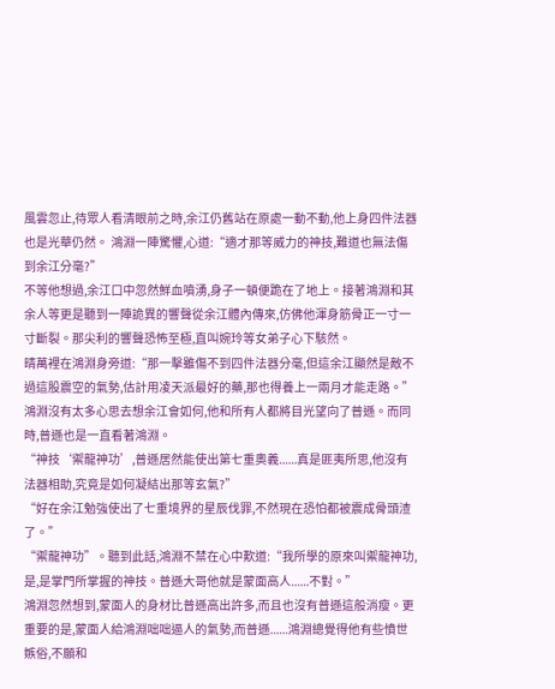風雲忽止,待眾人看清眼前之時,余江仍舊站在原處一動不動,他上身四件法器也是光華仍然。 鴻淵一陣驚懼,心道:“適才那等威力的神技,難道也無法傷到余江分毫?”
不等他想過,余江口中忽然鮮血噴湧,身子一頓便跪在了地上。接著鴻淵和其余人等更是聽到一陣詭異的響聲從余江體內傳來,仿佛他渾身筋骨正一寸一寸斷裂。那尖利的響聲恐怖至極,直叫婉玲等女弟子心下駭然。
晴萬裡在鴻淵身旁道:“那一擊雖傷不到四件法器分毫,但這余江顯然是敵不過這股震空的氣勢,估計用凌天派最好的藥,那也得養上一兩月才能走路。”
鴻淵沒有太多心思去想余江會如何,他和所有人都將目光望向了普遜。而同時,普遜也是一直看著鴻淵。
“神技‘禦龍神功’,普遜居然能使出第七重奧義......真是匪夷所思,他沒有法器相助,究竟是如何凝結出那等玄氣?”
“好在余江勉強使出了七重境界的星辰伐罪,不然現在恐怕都被震成骨頭渣了。”
“禦龍神功”。聽到此話,鴻淵不禁在心中歎道:“我所學的原來叫禦龍神功,是,是掌門所掌握的神技。普遜大哥他就是蒙面高人......不對。”
鴻淵忽然想到,蒙面人的身材比普遜高出許多,而且也沒有普遜這般消瘦。更重要的是,蒙面人給鴻淵咄咄逼人的氣勢,而普遜......鴻淵總覺得他有些憤世嫉俗,不願和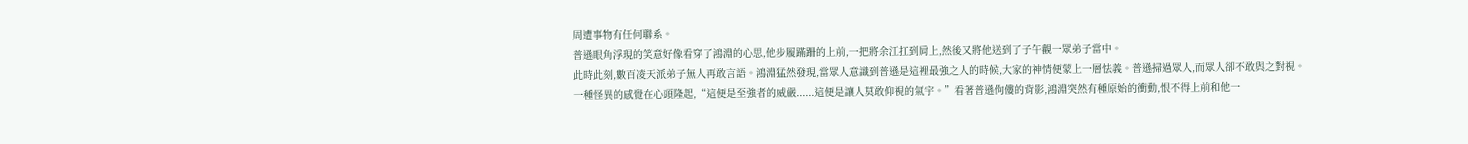周遭事物有任何聯系。
普遜眼角浮現的笑意好像看穿了鴻淵的心思,他步履蹣跚的上前,一把將余江扛到肩上,然後又將他送到了子午觀一眾弟子當中。
此時此刻,數百凌天派弟子無人再敢言語。鴻淵猛然發現,當眾人意識到普遜是這裡最強之人的時候,大家的神情便蒙上一層怯義。普遜掃過眾人,而眾人卻不敢與之對視。
一種怪異的感覺在心頭隆起,“這便是至強者的威嚴......這便是讓人莫敢仰視的氣宇。”看著普遜佝僂的背影,鴻淵突然有種原始的衝動,恨不得上前和他一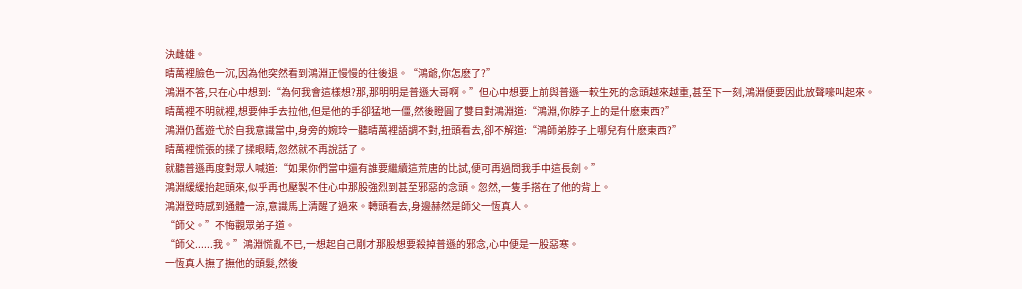決雌雄。
晴萬裡臉色一沉,因為他突然看到鴻淵正慢慢的往後退。“鴻爺,你怎麽了?”
鴻淵不答,只在心中想到:“為何我會這樣想?那,那明明是普遜大哥啊。”但心中想要上前與普遜一較生死的念頭越來越重,甚至下一刻,鴻淵便要因此放聲嚎叫起來。
晴萬裡不明就裡,想要伸手去拉他,但是他的手卻猛地一僵,然後瞪圓了雙目對鴻淵道:“鴻淵,你脖子上的是什麽東西?”
鴻淵仍舊遊弋於自我意識當中,身旁的婉玲一聽晴萬裡語調不對,扭頭看去,卻不解道:“鴻師弟脖子上哪兒有什麽東西?”
晴萬裡慌張的揉了揉眼睛,忽然就不再說話了。
就聽普遜再度對眾人喊道:“如果你們當中還有誰要繼續這荒唐的比試,便可再過問我手中這長劍。”
鴻淵緩緩抬起頭來,似乎再也壓製不住心中那股強烈到甚至邪惡的念頭。忽然,一隻手搭在了他的背上。
鴻淵登時感到通體一涼,意識馬上清醒了過來。轉頭看去,身邊赫然是師父一恆真人。
“師父。”不悔觀眾弟子道。
“師父......我。”鴻淵慌亂不已,一想起自己剛才那股想要殺掉普遜的邪念,心中便是一股惡寒。
一恆真人撫了撫他的頭髮,然後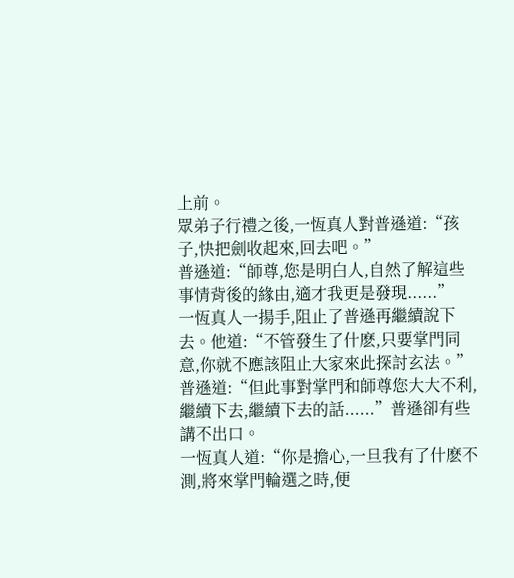上前。
眾弟子行禮之後,一恆真人對普遜道:“孩子,快把劍收起來,回去吧。”
普遜道:“師尊,您是明白人,自然了解這些事情背後的緣由,適才我更是發現......”
一恆真人一揚手,阻止了普遜再繼續說下去。他道:“不管發生了什麽,只要掌門同意,你就不應該阻止大家來此探討玄法。”
普遜道:“但此事對掌門和師尊您大大不利,繼續下去,繼續下去的話......”普遜卻有些講不出口。
一恆真人道:“你是擔心,一旦我有了什麽不測,將來掌門輪選之時,便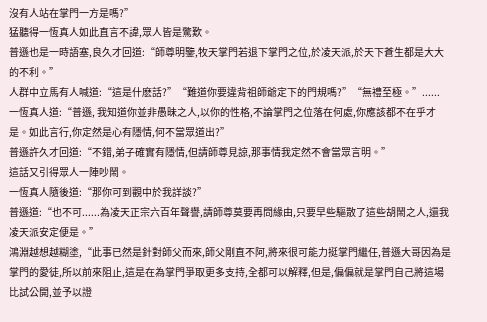沒有人站在掌門一方是嗎?”
猛聽得一恆真人如此直言不諱,眾人皆是驚歎。
普遜也是一時語塞,良久才回道:“師尊明鑒,牧天掌門若退下掌門之位,於凌天派,於天下蒼生都是大大的不利。”
人群中立馬有人喊道:“這是什麽話?”“難道你要違背祖師爺定下的門規嗎?”“無禮至極。”......
一恆真人道:“普遜, 我知道你並非愚昧之人,以你的性格,不論掌門之位落在何處,你應該都不在乎才是。如此言行,你定然是心有隱情,何不當眾道出?”
普遜許久才回道:“不錯,弟子確實有隱情,但請師尊見諒,那事情我定然不會當眾言明。”
這話又引得眾人一陣吵鬧。
一恆真人隨後道:“那你可到觀中於我詳談?”
普遜道:“也不可......為凌天正宗六百年聲譽,請師尊莫要再問緣由,只要早些驅散了這些胡鬧之人,還我凌天派安定便是。”
鴻淵越想越糊塗,“此事已然是針對師父而來,師父剛直不阿,將來很可能力挺掌門繼任,普遜大哥因為是掌門的愛徒,所以前來阻止,這是在為掌門爭取更多支持,全都可以解釋,但是,偏偏就是掌門自己將這場比試公開,並予以證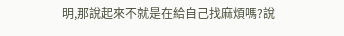明,那說起來不就是在給自己找麻煩嗎?說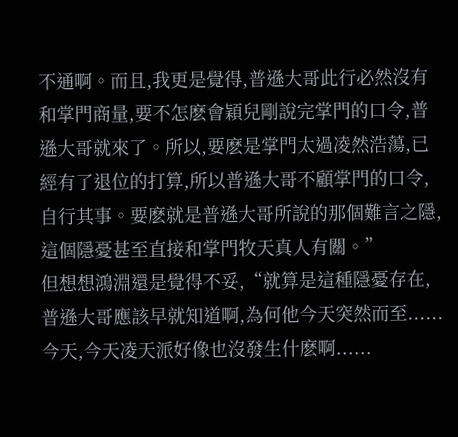不通啊。而且,我更是覺得,普遜大哥此行必然沒有和掌門商量,要不怎麽會穎兒剛說完掌門的口令,普遜大哥就來了。所以,要麽是掌門太過凌然浩蕩,已經有了退位的打算,所以普遜大哥不顧掌門的口令,自行其事。要麽就是普遜大哥所說的那個難言之隱,這個隱憂甚至直接和掌門牧天真人有關。”
但想想鴻淵還是覺得不妥,“就算是這種隱憂存在,普遜大哥應該早就知道啊,為何他今天突然而至......今天,今天凌天派好像也沒發生什麽啊......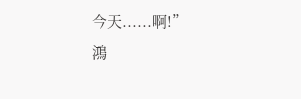今天......啊!”
鴻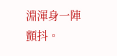淵渾身一陣顫抖。